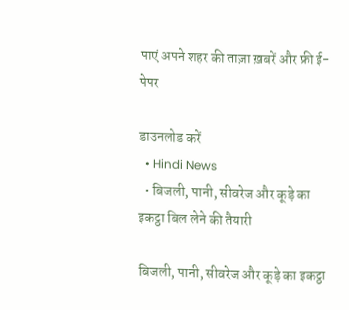पाएं अपने शहर की ताज़ा ख़बरें और फ्री ई-पेपर

डाउनलोड करें
  • Hindi News
  • बिजली, पानी, सीवरेज और कूड़े का इकट्ठा बिल लेने की तैयारी

बिजली, पानी, सीवरेज और कूड़े का इकट्ठा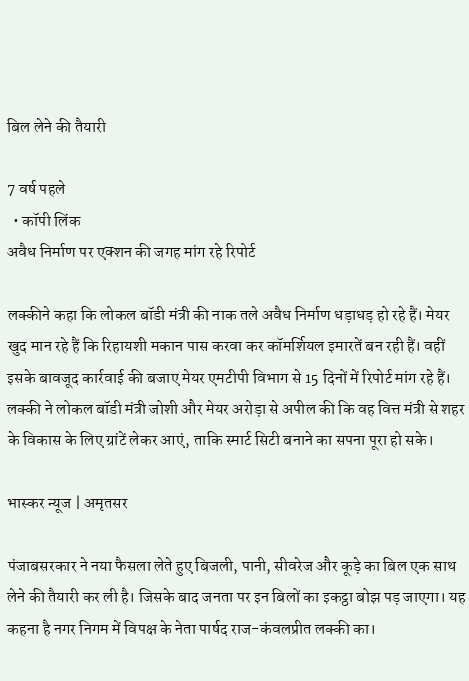बिल लेने की तैयारी

7 वर्ष पहले
  • कॉपी लिंक
अवैध निर्माण पर एक्शन की जगह मांग रहे रिपोर्ट

लक्कीने कहा कि लोकल बॉडी मंत्री की नाक तले अवैध निर्माण धड़ाधड़ हो रहे हैं। मेयर खुद मान रहे हैं कि रिहायशी मकान पास करवा कर कॉमर्शियल इमारतें बन रही हैं। वहीं इसके बावजूद कार्रवाई की बजाए मेयर एमटीपी विभाग से 15 दिनों में रिपोर्ट मांग रहे हैं। लक्की ने लोकल बॉडी मंत्री जोशी और मेयर अरोड़ा से अपील की कि वह वित्त मंत्री से शहर के विकास के लिए ग्रांटें लेकर आएं, ताकि स्मार्ट सिटी बनाने का सपना पूरा हो सके।

भास्कर न्यूज | अमृतसर

पंजाबसरकार ने नया फैसला लेते हुए बिजली, पानी, सीवरेज और कूड़े का बिल एक साथ लेने की तैयारी कर ली है। जिसके बाद जनता पर इन बिलों का इकट्ठा बोझ पड़ जाएगा। यह कहना है नगर निगम में विपक्ष के नेता पार्षद राज-कंवलप्रीत लक्की का।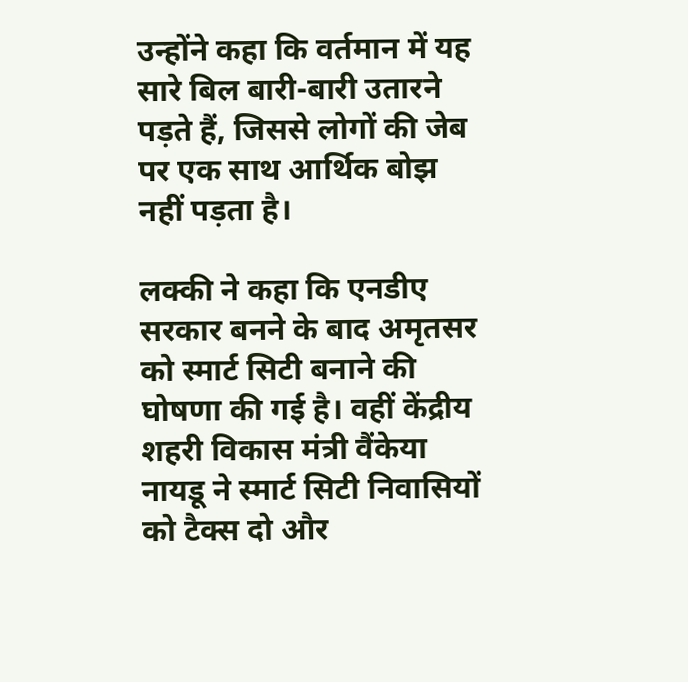उन्होंने कहा कि वर्तमान में यह सारे बिल बारी-बारी उतारने पड़ते हैं, जिससे लोगों की जेब पर एक साथ आर्थिक बोझ नहीं पड़ता है।

लक्की ने कहा कि एनडीए सरकार बनने के बाद अमृतसर को स्मार्ट सिटी बनाने की घोषणा की गई है। वहीं केंद्रीय शहरी विकास मंत्री वैंकेया नायडू ने स्मार्ट सिटी निवासियों को टैक्स दो और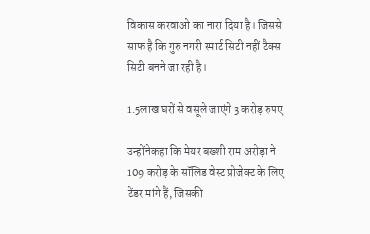विकास करवाओ का नारा दिया है। जिससे साफ है कि गुरु नगरी स्मार्ट सिटी नहीं टैक्स सिटी बनने जा रही है।

1.5लाख घरों से वसूले जाएंगे 3 करोड़ रुपए

उन्होंनेकहा कि मेयर बख्शी राम अरोड़ा ने 109 करोड़ के सॉलिड वेस्ट प्रोजेक्ट के लिए टेंडर मांगे हैं, जिसकी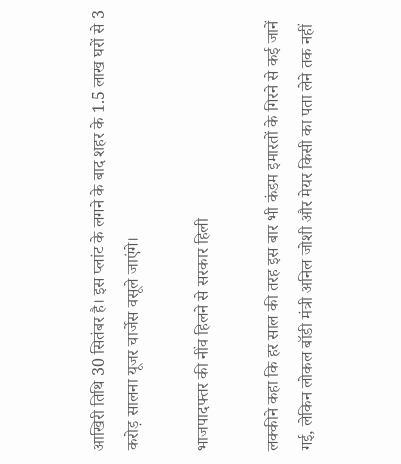आखिरी तिथि 30 सितंबर है। इस प्लांट के लगने के बाद शहर के 1.5 लाख घरों से 3 करोड़ सालना यूजर चार्जेस वसूले जाएंगे।

भाजपादफ्तर की नींव हिलने से सरकार हिली

लक्कीने कहा कि हर साल की तरह इस बार भी कंडम इमारतों के गिरने से कई जानें गई, लेकिन लोकल बॉडी मंत्री अनिल जोशी और मेयर किसी का पता लेने तक नहीं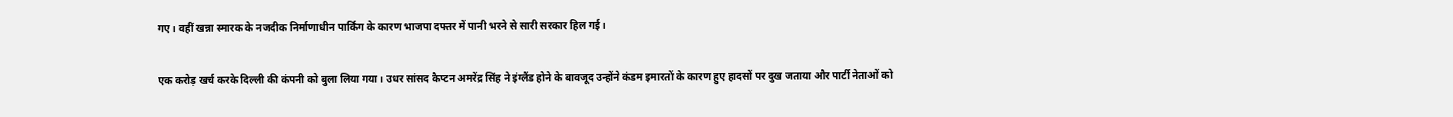गए। वहीं खन्ना स्मारक के नजदीक निर्माणाधीन पार्किंग के कारण भाजपा दफ्तर में पानी भरने से सारी सरकार हिल गई।

एक करोड़ खर्च करके दिल्ली की कंपनी को बुला लिया गया। उधर सांसद कैप्टन अमरेंद्र सिंह ने इंग्लैंड होने के बावजूद उन्होंने कंडम इमारतों के कारण हुए हादसों पर दुख जताया और पार्टी नेताओं को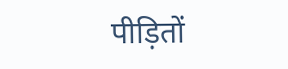पीड़ितों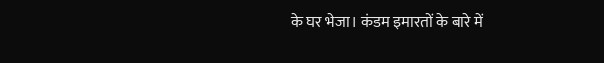के घर भेजा। कंडम इमारतों के बारे में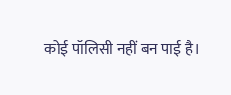कोई पॉलिसी नहीं बन पाई है।